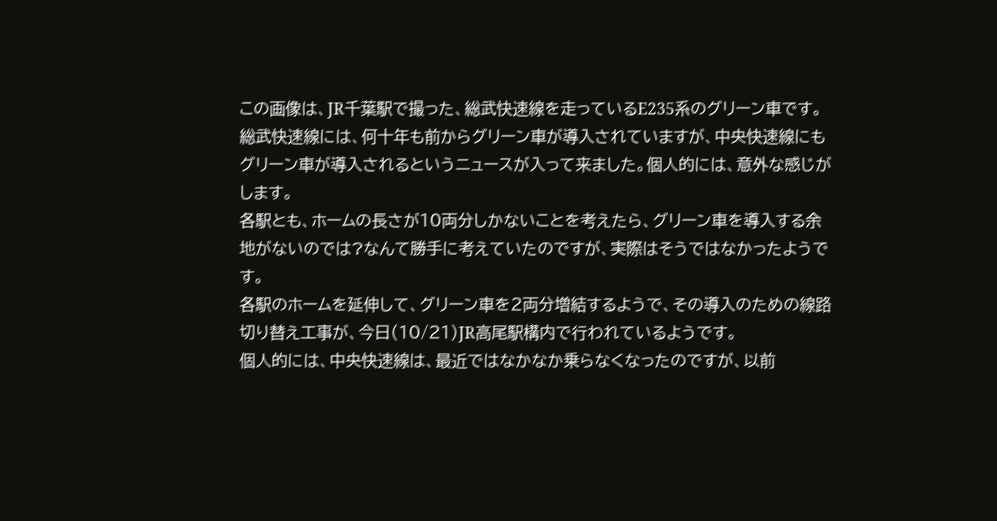この画像は、JR千葉駅で撮った、総武快速線を走っているE235系のグリーン車です。
総武快速線には、何十年も前からグリーン車が導入されていますが、中央快速線にもグリーン車が導入されるというニュースが入って来ました。個人的には、意外な感じがします。
各駅とも、ホームの長さが10両分しかないことを考えたら、グリーン車を導入する余地がないのでは?なんて勝手に考えていたのですが、実際はそうではなかったようです。
各駅のホームを延伸して、グリーン車を2両分増結するようで、その導入のための線路切り替え工事が、今日(10/21)JR高尾駅構内で行われているようです。
個人的には、中央快速線は、最近ではなかなか乗らなくなったのですが、以前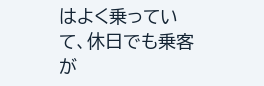はよく乗っていて、休日でも乗客が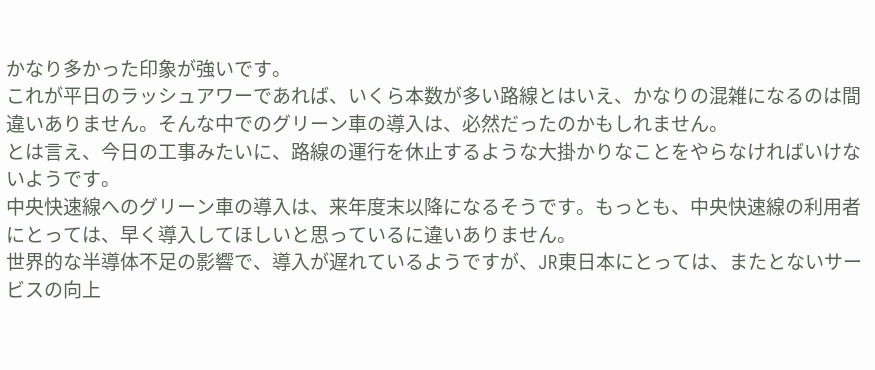かなり多かった印象が強いです。
これが平日のラッシュアワーであれば、いくら本数が多い路線とはいえ、かなりの混雑になるのは間違いありません。そんな中でのグリーン車の導入は、必然だったのかもしれません。
とは言え、今日の工事みたいに、路線の運行を休止するような大掛かりなことをやらなければいけないようです。
中央快速線へのグリーン車の導入は、来年度末以降になるそうです。もっとも、中央快速線の利用者にとっては、早く導入してほしいと思っているに違いありません。
世界的な半導体不足の影響で、導入が遅れているようですが、JR東日本にとっては、またとないサービスの向上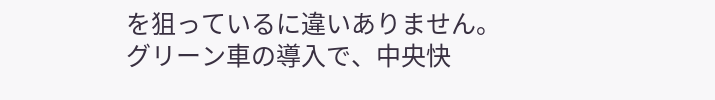を狙っているに違いありません。
グリーン車の導入で、中央快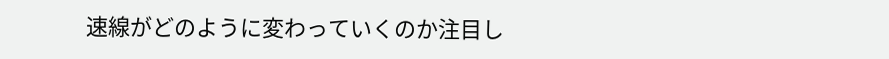速線がどのように変わっていくのか注目し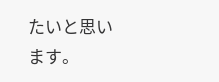たいと思います。